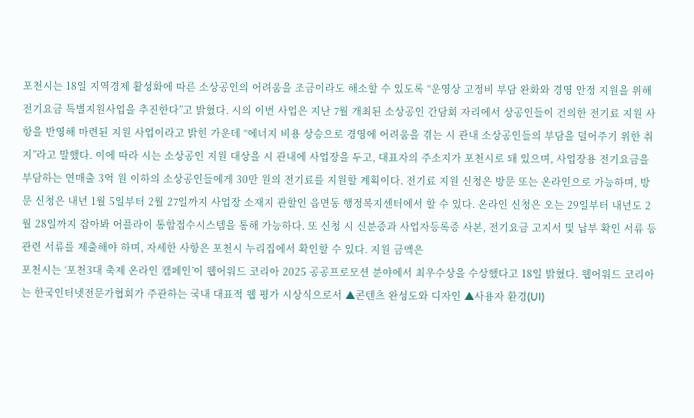포천시는 18일 지역경제 활성화에 따른 소상공인의 어려움을 조금이라도 해소할 수 있도록 “운영상 고정비 부담 완화와 경영 안정 지원을 위해 전기요금 특별지원사업을 추진한다”고 밝혔다. 시의 이번 사업은 지난 7월 개최된 소상공인 간담회 자리에서 상공인들이 건의한 전기료 지원 사항을 반영해 마련된 지원 사업이라고 밝힌 가운데 “에너지 비용 상승으로 경영에 어려움을 겪는 시 관내 소상공인들의 부담을 덜어주기 위한 취지”라고 말했다. 이에 따라 시는 소상공인 지원 대상을 시 관내에 사업장을 두고, 대표자의 주소지가 포천시로 돼 있으며, 사업장용 전기요금을 부담하는 연매출 3억 원 이하의 소상공인들에게 30만 원의 전기료를 지원할 계획이다. 전기료 지원 신청은 방문 또는 온라인으로 가능하며, 방문 신청은 내년 1월 5일부터 2월 27일까지 사업장 소재지 관할인 읍면동 행정복지센터에서 할 수 있다. 온라인 신청은 오는 29일부터 내년도 2월 28일까지 잡아봐 어플라이 통합접수시스템을 통해 가능하다. 또 신청 시 신분증과 사업자등록증 사본, 전기요금 고지서 및 납부 확인 서류 등 관련 서류를 제출해야 하며, 자세한 사항은 포천시 누리집에서 확인할 수 있다. 지원 금액은
포천시는 ‘포천3대 축제 온라인 캠페인’이 웹어워드 코리아 2025 공공프로모션 분야에서 최우수상을 수상했다고 18일 밝혔다. 웹어워드 코리아는 한국인터넷전문가협회가 주관하는 국내 대표적 웹 평가 시상식으로서 ▲콘텐츠 완성도와 디자인 ▲사용자 환경(UI)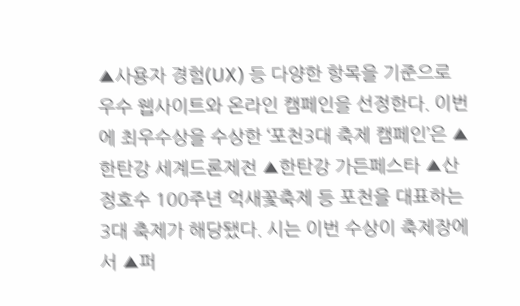▲사용자 경험(UX) 등 다양한 항목을 기준으로 우수 웹사이트와 온라인 캠페인을 선정한다. 이번에 최우수상을 수상한 ‘포천3대 축제 캠페인’은 ▲한탄강 세계드론제전 ▲한탄강 가든페스타 ▲산정호수 100주년 억새꽃축제 등 포천을 대표하는 3대 축제가 해당됐다. 시는 이번 수상이 축제장에서 ▲퍼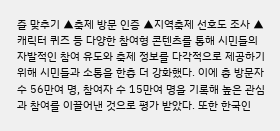즐 맞추기 ▲축제 방문 인증 ▲지역축제 선호도 조사 ▲캐릭터 퀴즈 등 다양한 참여형 콘텐츠를 통해 시민들의 자발적인 참여 유도와 축제 정보를 다각적으로 제공하기 위해 시민들과 소통을 한층 더 강화했다. 이에 총 방문자 수 56만여 명, 참여자 수 15만여 명을 기록해 높은 관심과 참여를 이끌어낸 것으로 평가 받았다. 또한 한국인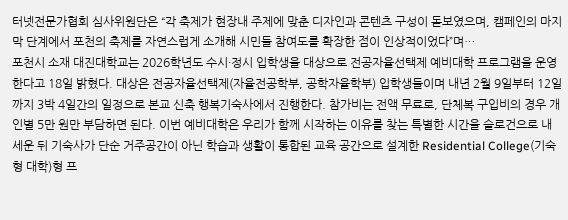터넷전문가협회 심사위원단은 “각 축제가 현장내 주제에 맞춘 디자인과 콘텐츠 구성이 돋보였으며, 캠페인의 마지막 단계에서 포천의 축제를 자연스럽게 소개해 시민들 참여도를 확장한 점이 인상적이었다”며…
포천시 소재 대진대학교는 2026학년도 수시·정시 입학생을 대상으로 전공자율선택제 예비대학 프로그램을 운영한다고 18일 밝혔다. 대상은 전공자율선택제(자율전공학부, 공학자율학부) 입학생들이며 내년 2월 9일부터 12일까지 3박 4일간의 일정으로 본교 신축 행복기숙사에서 진행한다. 참가비는 전액 무료로, 단체복 구입비의 경우 개인별 5만 원만 부담하면 된다. 이번 예비대학은 우리가 함께 시작하는 이유를 찾는 특별한 시간을 슬로건으로 내 세운 뒤 기숙사가 단순 거주공간이 아닌 학습과 생활이 통합된 교육 공간으로 설계한 Residential College(기숙형 대학)형 프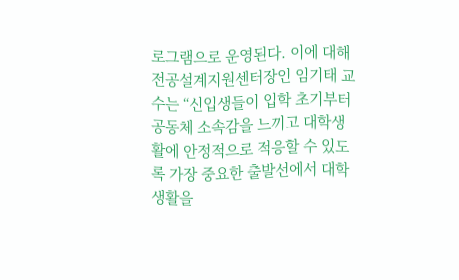로그램으로 운영된다. 이에 대해 전공설계지원센터장인 임기태 교수는 “신입생들이 입학 초기부터 공동체 소속감을 느끼고 대학생활에 안정적으로 적응할 수 있도록 가장 중요한 출발선에서 대학 생활을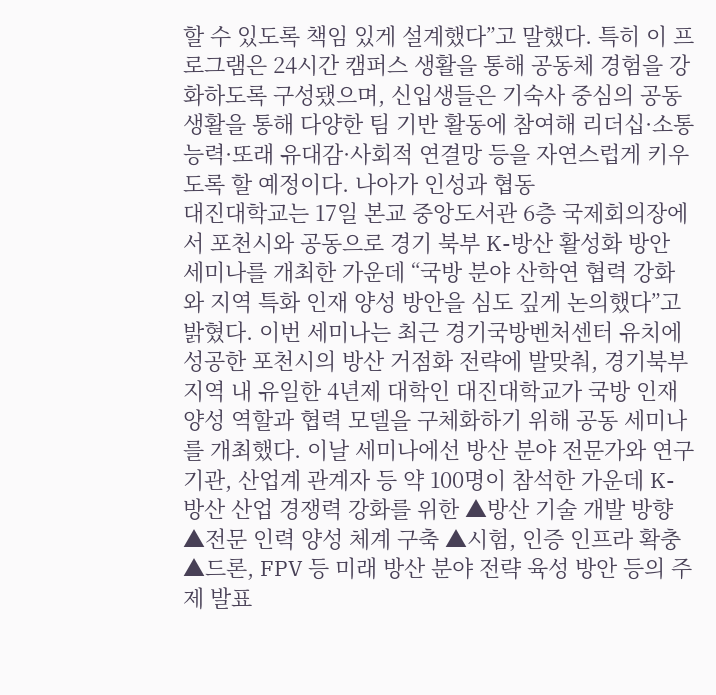할 수 있도록 책임 있게 설계했다”고 말했다. 특히 이 프로그램은 24시간 캠퍼스 생활을 통해 공동체 경험을 강화하도록 구성됐으며, 신입생들은 기숙사 중심의 공동 생활을 통해 다양한 팀 기반 활동에 참여해 리더십·소통 능력·또래 유대감·사회적 연결망 등을 자연스럽게 키우도록 할 예정이다. 나아가 인성과 협동
대진대학교는 17일 본교 중앙도서관 6층 국제회의장에서 포천시와 공동으로 경기 북부 K-방산 활성화 방안 세미나를 개최한 가운데 “국방 분야 산학연 협력 강화와 지역 특화 인재 양성 방안을 심도 깊게 논의했다”고 밝혔다. 이번 세미나는 최근 경기국방벤처센터 유치에 성공한 포천시의 방산 거점화 전략에 발맞춰, 경기북부지역 내 유일한 4년제 대학인 대진대학교가 국방 인재 양성 역할과 협력 모델을 구체화하기 위해 공동 세미나를 개최했다. 이날 세미나에선 방산 분야 전문가와 연구기관, 산업계 관계자 등 약 100명이 참석한 가운데 K-방산 산업 경쟁력 강화를 위한 ▲방산 기술 개발 방향 ▲전문 인력 양성 체계 구축 ▲시험, 인증 인프라 확충 ▲드론, FPV 등 미래 방산 분야 전략 육성 방안 등의 주제 발표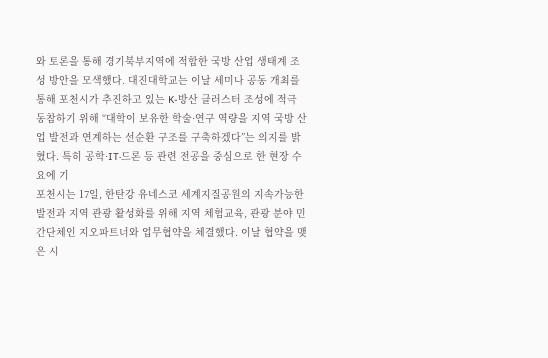와 토론을 통해 경기북부지역에 적합한 국방 산업 생태계 조성 방안을 모색했다. 대진대학교는 이날 세미나 공동 개최를 통해 포천시가 추진하고 있는 K-방산 클러스터 조성에 적극 동참하기 위해 “대학이 보유한 학술·연구 역량을 지역 국방 산업 발전과 연계하는 선순환 구조를 구축하겠다”는 의지를 밝혔다. 특히 공학·IT·드론 등 관련 전공을 중심으로 한 현장 수요에 기
포천시는 17일, 한탄강 유네스코 세계지질공원의 지속가능한 발전과 지역 관광 활성화를 위해 지역 체험교육, 관광 분야 민간단체인 지오파트너와 업무협약을 체결했다. 이날 협약을 맺은 시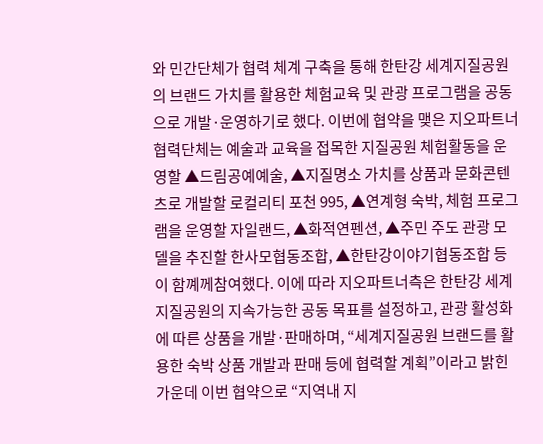와 민간단체가 협력 체계 구축을 통해 한탄강 세계지질공원의 브랜드 가치를 활용한 체험교육 및 관광 프로그램을 공동으로 개발·운영하기로 했다. 이번에 협약을 맺은 지오파트너 협력단체는 예술과 교육을 접목한 지질공원 체험활동을 운영할 ▲드림공예예술, ▲지질명소 가치를 상품과 문화콘텐츠로 개발할 로컬리티 포천 995, ▲연계형 숙박, 체험 프로그램을 운영할 자일랜드, ▲화적연펜션, ▲주민 주도 관광 모델을 추진할 한사모협동조합, ▲한탄강이야기협동조합 등이 함꼐께참여했다. 이에 따라 지오파트너측은 한탄강 세계지질공원의 지속가능한 공동 목표를 설정하고, 관광 활성화에 따른 상품을 개발·판매하며, “세계지질공원 브랜드를 활용한 숙박 상품 개발과 판매 등에 협력할 계획”이라고 밝힌 가운데 이번 협약으로 “지역내 지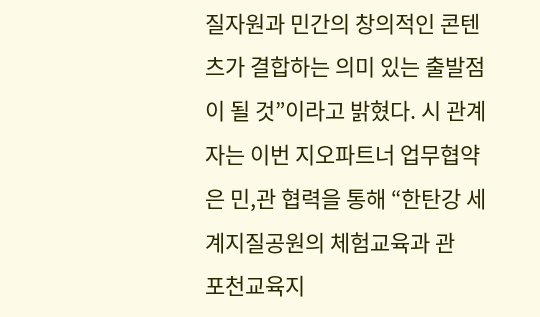질자원과 민간의 창의적인 콘텐츠가 결합하는 의미 있는 출발점이 될 것”이라고 밝혔다. 시 관계자는 이번 지오파트너 업무협약은 민,관 협력을 통해 “한탄강 세계지질공원의 체험교육과 관
포천교육지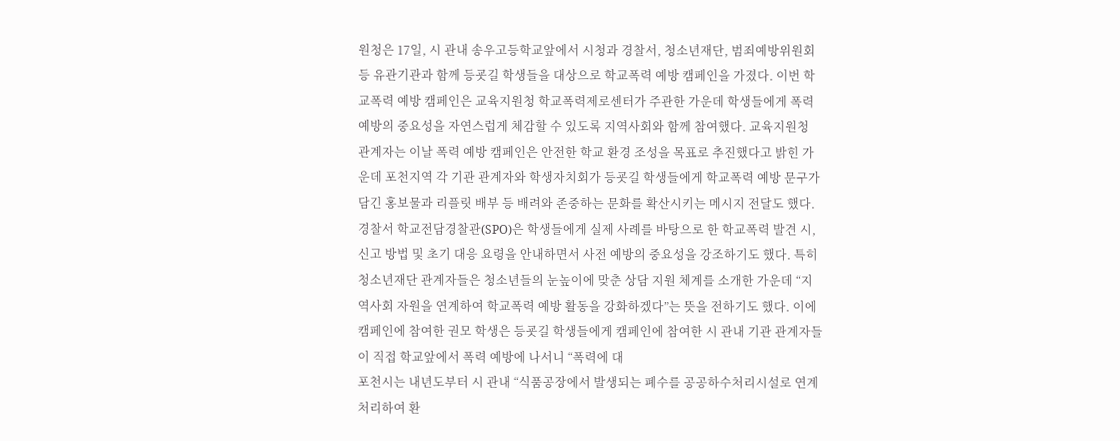원청은 17일, 시 관내 송우고등학교앞에서 시청과 경찰서, 청소년재단, 범죄예방위원회 등 유관기관과 함께 등굣길 학생들을 대상으로 학교폭력 예방 캠페인을 가졌다. 이번 학교폭력 예방 캠페인은 교육지원청 학교폭력제로센터가 주관한 가운데 학생들에게 폭력 예방의 중요성을 자연스럽게 체감할 수 있도록 지역사회와 함께 참여했다. 교육지원청 관계자는 이날 폭력 예방 캠페인은 안전한 학교 환경 조성을 목표로 추진했다고 밝힌 가운데 포천지역 각 기관 관계자와 학생자치회가 등굣길 학생들에게 학교폭력 예방 문구가 담긴 홍보물과 리플릿 배부 등 배려와 존중하는 문화를 확산시키는 메시지 전달도 했다. 경찰서 학교전담경찰관(SPO)은 학생들에게 실제 사례를 바탕으로 한 학교폭력 발견 시, 신고 방법 및 초기 대응 요령을 안내하면서 사전 예방의 중요성을 강조하기도 했다. 특히 청소년재단 관계자들은 청소년들의 눈높이에 맞춘 상담 지원 체계를 소개한 가운데 “지역사회 자원을 연계하여 학교폭력 예방 활동을 강화하겠다”는 뜻을 전하기도 했다. 이에 캠페인에 참여한 권모 학생은 등굣길 학생들에게 캠페인에 참여한 시 관내 기관 관계자들이 직접 학교앞에서 폭력 예방에 나서니 “폭력에 대
포천시는 내년도부터 시 관내 “식품공장에서 발생되는 폐수를 공공하수처리시설로 연계처리하여 환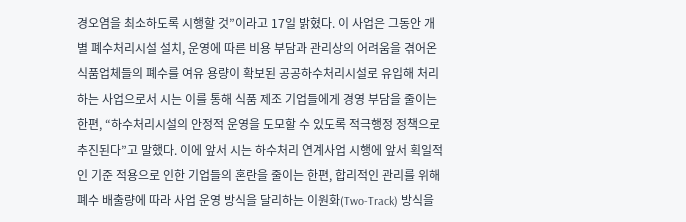경오염을 최소하도록 시행할 것”이라고 17일 밝혔다. 이 사업은 그동안 개별 폐수처리시설 설치, 운영에 따른 비용 부담과 관리상의 어려움을 겪어온 식품업체들의 폐수를 여유 용량이 확보된 공공하수처리시설로 유입해 처리하는 사업으로서 시는 이를 통해 식품 제조 기업들에게 경영 부담을 줄이는 한편, “하수처리시설의 안정적 운영을 도모할 수 있도록 적극행정 정책으로 추진된다”고 말했다. 이에 앞서 시는 하수처리 연계사업 시행에 앞서 획일적인 기준 적용으로 인한 기업들의 혼란을 줄이는 한편, 합리적인 관리를 위해 폐수 배출량에 따라 사업 운영 방식을 달리하는 이원화(Two-Track) 방식을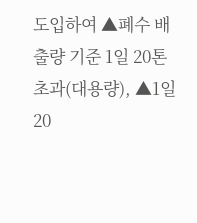도입하여 ▲폐수 배출량 기준 1일 20톤 초과(대용량), ▲1일 20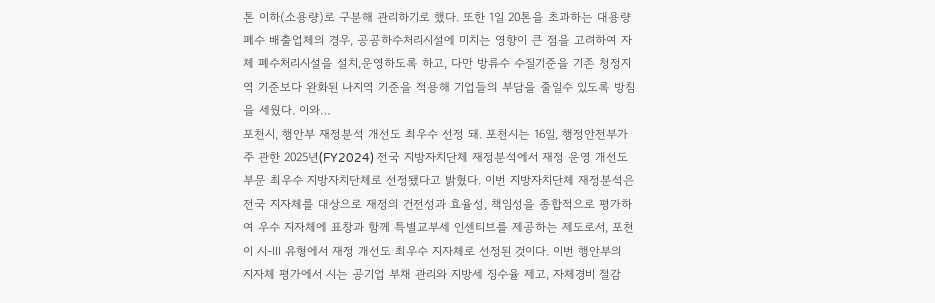톤 이하(소용량)로 구분해 관리하기로 했다. 또한 1일 20톤을 초과하는 대용량 폐수 배출업체의 경우, 공공하수처리시설에 미치는 영향이 큰 점을 고려하여 자체 폐수처리시설을 설치,운영하도록 하고, 다만 방류수 수질기준을 기존 청정지역 기준보다 완화된 나지역 기준을 적용해 기업들의 부담을 줄일수 있도록 방침을 세웠다. 이와…
포천시, 행안부 재정분석 개선도 최우수 선정 돼. 포천시는 16일, 행정안전부가 주 관한 2025년(FY2024) 전국 지방자치단체 재정분석에서 재정 운영 개선도 부문 최우수 지방자치단체로 선정됐다고 밝혔다. 이번 지방자치단체 재정분석은 전국 지자체를 대상으로 재정의 건전성과 효율성, 책임성을 종합적으로 평가하여 우수 지자체에 표창과 함께 특별교부세 인센티브를 제공하는 제도로서, 포천이 시-Ⅲ 유형에서 재정 개선도 최우수 지자체로 선정된 것이다. 이번 행안부의 지자체 평가에서 시는 공기업 부채 관리와 지방세 징수율 제고, 자체경비 절감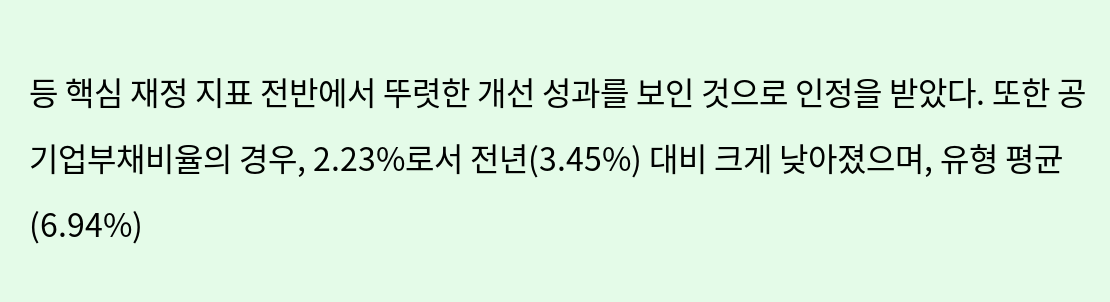등 핵심 재정 지표 전반에서 뚜렷한 개선 성과를 보인 것으로 인정을 받았다. 또한 공기업부채비율의 경우, 2.23%로서 전년(3.45%) 대비 크게 낮아졌으며, 유형 평균(6.94%)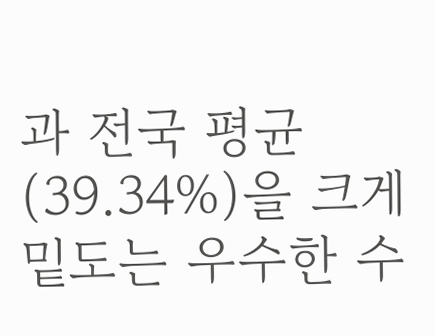과 전국 평균(39.34%)을 크게 밑도는 우수한 수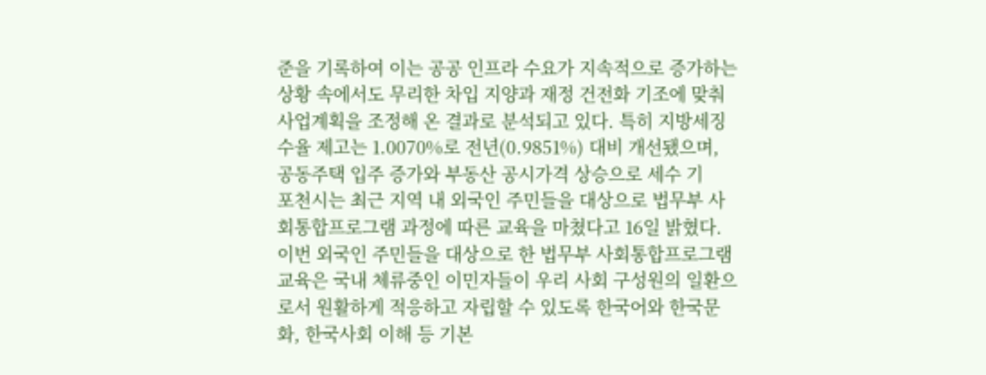준을 기록하여 이는 공공 인프라 수요가 지속적으로 증가하는 상황 속에서도 무리한 차입 지양과 재정 건전화 기조에 맞춰 사업계획을 조정해 온 결과로 분석되고 있다. 특히 지방세징수율 제고는 1.0070%로 전년(0.9851%) 대비 개선됐으며, 공동주택 입주 증가와 부동산 공시가격 상승으로 세수 기
포천시는 최근 지역 내 외국인 주민들을 대상으로 법무부 사회통합프로그램 과정에 따른 교육을 마쳤다고 16일 밝혔다. 이번 외국인 주민들을 대상으로 한 법무부 사회통합프로그램 교육은 국내 체류중인 이민자들이 우리 사회 구성원의 일환으로서 원활하게 적응하고 자립할 수 있도록 한국어와 한국문화, 한국사회 이해 등 기본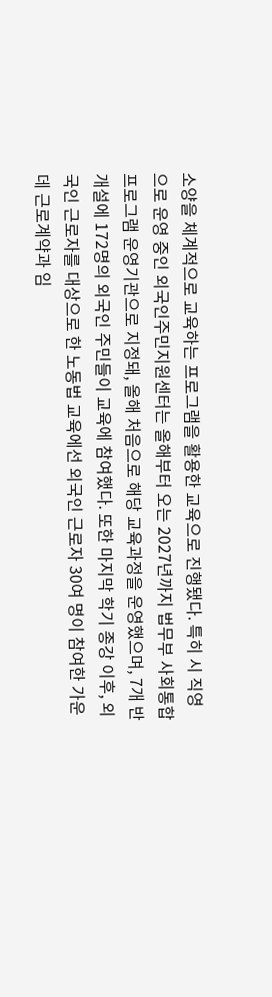소양을 체계적으로 교육하는 프로그램을 활용한 교육으로 진행됐다. 특히 시 직영으로 운영 중인 외국인주민지원센터는 올해부터 오는 2027년까지 법무부 사회통합프로그램 운영기관으로 지정돼, 올해 처음으로 해당 교육과정을 운영했으며, 7개 반 개설에 172명의 외국인 주민들이 교육에 참여했다. 또한 마지막 학기 종강 이후, 외국인 근로자를 대상으로 한 노동법 교육에선 외국인 근로자 30여 명이 참여한 가운데 근로계약과 임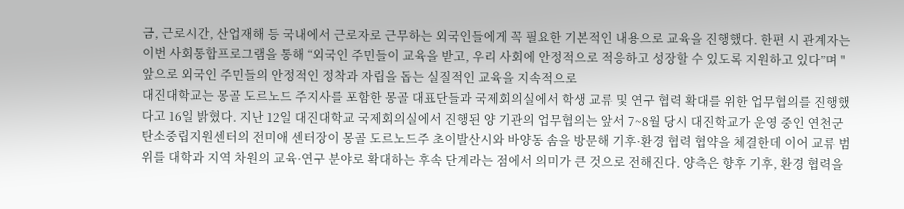금, 근로시간, 산업재해 등 국내에서 근로자로 근무하는 외국인들에게 꼭 필요한 기본적인 내용으로 교육을 진행했다. 한편 시 관계자는 이번 사회통합프로그램을 통해 “외국인 주민들이 교육을 받고, 우리 사회에 안정적으로 적응하고 성장할 수 있도록 지원하고 있다”며 "앞으로 외국인 주민들의 안정적인 정착과 자립을 돕는 실질적인 교육을 지속적으로
대진대학교는 몽골 도르노드 주지사를 포함한 몽골 대표단들과 국제회의실에서 학생 교류 및 연구 협력 확대를 위한 업무협의를 진행했다고 16일 밝혔다. 지난 12일 대진대학교 국제회의실에서 진행된 양 기관의 업무협의는 앞서 7~8월 당시 대진학교가 운영 중인 연천군 탄소중립지원센터의 전미애 센터장이 몽골 도르노드주 초이발산시와 바양동 솜을 방문해 기후·환경 협력 협약을 체결한데 이어 교류 범위를 대학과 지역 차원의 교육·연구 분야로 확대하는 후속 단계라는 점에서 의미가 큰 것으로 전해진다. 양측은 향후 기후, 환경 협력을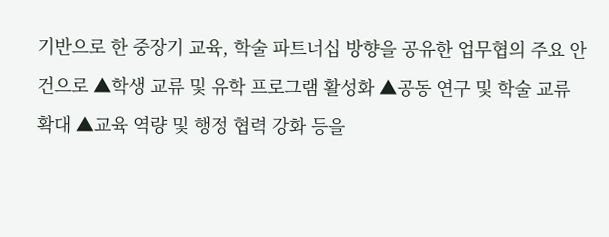기반으로 한 중장기 교육, 학술 파트너십 방향을 공유한 업무협의 주요 안건으로 ▲학생 교류 및 유학 프로그램 활성화 ▲공동 연구 및 학술 교류 확대 ▲교육 역량 및 행정 협력 강화 등을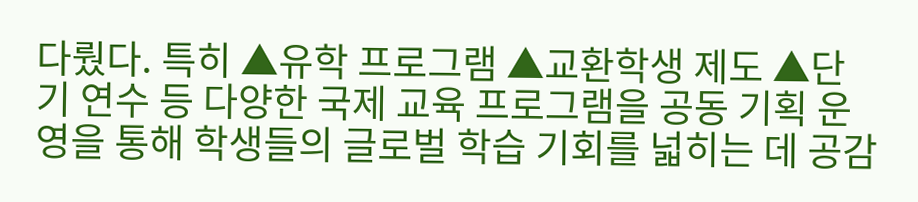다뤘다. 특히 ▲유학 프로그램 ▲교환학생 제도 ▲단기 연수 등 다양한 국제 교육 프로그램을 공동 기획 운영을 통해 학생들의 글로벌 학습 기회를 넓히는 데 공감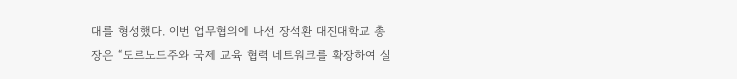대를 형성했다. 이번 업무협의에 나선 장석환 대진대학교 총장은 “도르노드주와 국제 교육 협력 네트워크를 확장하여 실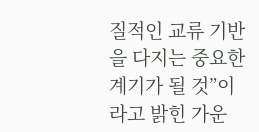질적인 교류 기반을 다지는 중요한 계기가 될 것”이라고 밝힌 가운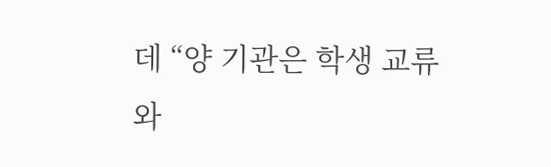데 “양 기관은 학생 교류와